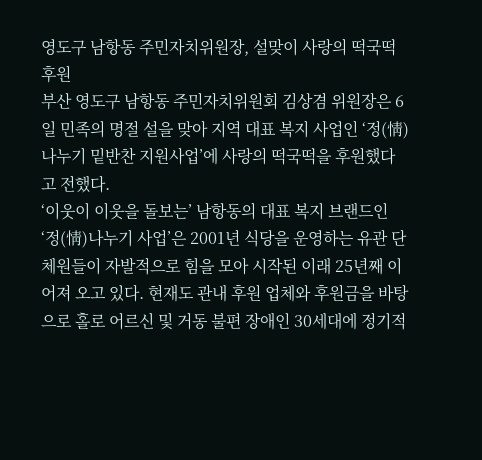영도구 남항동 주민자치위원장, 설맞이 사랑의 떡국떡 후원
부산 영도구 남항동 주민자치위원회 김상겸 위원장은 6일 민족의 명절 설을 맞아 지역 대표 복지 사업인 ‘정(情)나누기 밑반찬 지원사업’에 사랑의 떡국떡을 후원했다고 전했다.
‘이웃이 이웃을 돌보는’ 남항동의 대표 복지 브랜드인 ‘정(情)나누기 사업’은 2001년 식당을 운영하는 유관 단체원들이 자발적으로 힘을 모아 시작된 이래 25년째 이어져 오고 있다. 현재도 관내 후원 업체와 후원금을 바탕으로 홀로 어르신 및 거동 불편 장애인 30세대에 정기적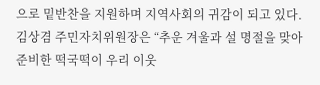으로 밑반찬을 지원하며 지역사회의 귀감이 되고 있다.
김상겸 주민자치위원장은 “추운 겨울과 설 명절을 맞아 준비한 떡국떡이 우리 이웃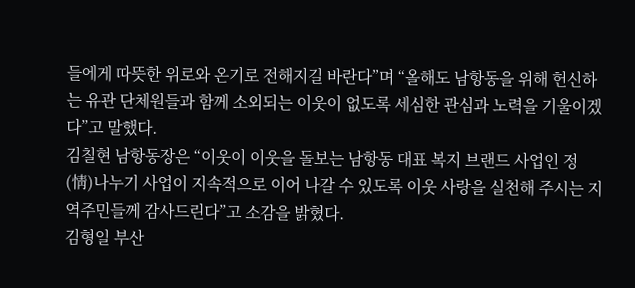들에게 따뜻한 위로와 온기로 전해지길 바란다”며 “올해도 남항동을 위해 헌신하는 유관 단체원들과 함께 소외되는 이웃이 없도록 세심한 관심과 노력을 기울이겠다”고 말했다.
김칠현 남항동장은 “이웃이 이웃을 돌보는 남항동 대표 복지 브랜드 사업인 정(情)나누기 사업이 지속적으로 이어 나갈 수 있도록 이웃 사랑을 실천해 주시는 지역주민들께 감사드린다”고 소감을 밝혔다.
김형일 부산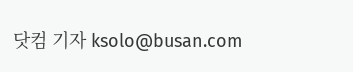닷컴 기자 ksolo@busan.com